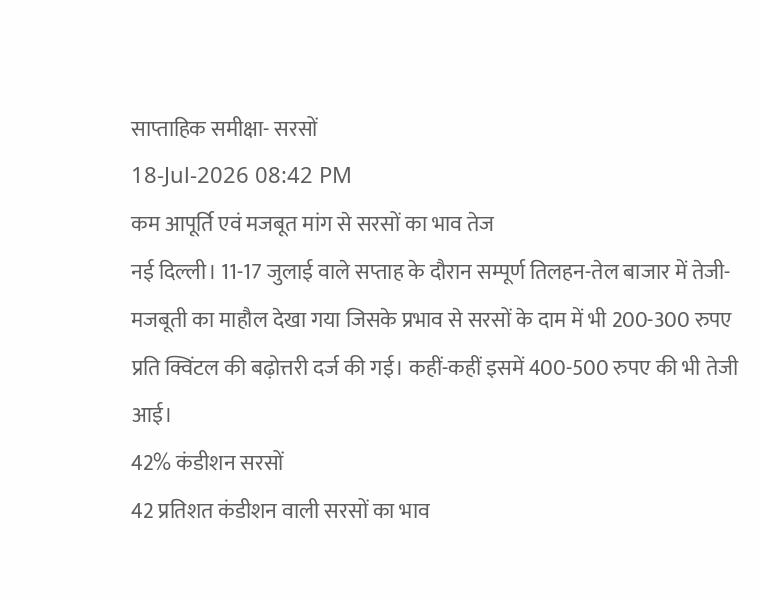साप्ताहिक समीक्षा- सरसों
18-Jul-2026 08:42 PM
कम आपूर्ति एवं मजबूत मांग से सरसों का भाव तेज
नई दिल्ली। 11-17 जुलाई वाले सप्ताह के दौरान सम्पूर्ण तिलहन-तेल बाजार में तेजी-मजबूती का माहौल देखा गया जिसके प्रभाव से सरसों के दाम में भी 200-300 रुपए प्रति क्विंटल की बढ़ोत्तरी दर्ज की गई। कहीं-कहीं इसमें 400-500 रुपए की भी तेजी आई।
42% कंडीशन सरसों
42 प्रतिशत कंडीशन वाली सरसों का भाव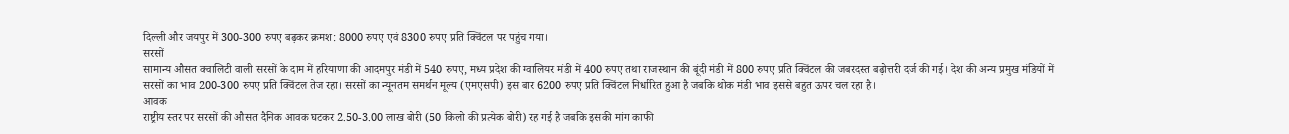दिल्ली और जयपुर में 300-300 रुपए बढ़कर क्रमश: 8000 रुपए एवं 8300 रुपए प्रति क्विंटल पर पहुंच गया।
सरसों
सामान्य औसत क्वालिटी वाली सरसों के दाम में हरियाणा की आदमपुर मंडी में 540 रुपए, मध्य प्रदेश की ग्वालियर मंडी में 400 रुपए तथा राजस्थान की बूंदी मंडी में 800 रुपए प्रति क्विंटल की जबरदस्त बढ़ोत्तरी दर्ज की गई। देश की अन्य प्रमुख मंडियों में सरसों का भाव 200-300 रुपए प्रति क्विंटल तेज रहा। सरसों का न्यूनतम समर्थन मूल्य (एमएसपी) इस बार 6200 रुपए प्रति क्विंटल निर्धारित हुआ है जबकि थोक मंडी भाव इससे बहुत ऊपर चल रहा है।
आवक
राष्ट्रीय स्तर पर सरसों की औसत दैनिक आवक घटकर 2.50-3.00 लाख बोरी (50 किलो की प्रत्येक बोरी) रह गई है जबकि इसकी मांग काफी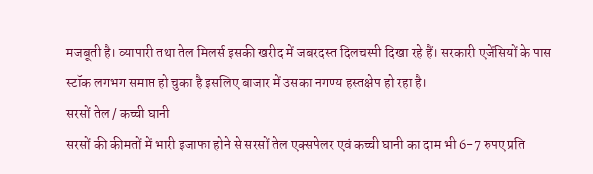मजबूती है। व्यापारी तथा तेल मिलर्स इसकी खरीद में जबरदस्त दिलचस्पी दिखा रहे हैं। सरकारी एजेंसियों के पास स्टॉक लगभग समाप्त हो चुका है इसलिए बाजार में उसका नगण्य हस्तक्षेप हो रहा है।
सरसों तेल / कच्ची घानी
सरसों की कीमतों में भारी इजाफा होने से सरसों तेल एक्सपेलर एवं कच्ची घानी का दाम भी 6-7 रुपए प्रति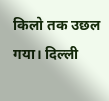किलो तक उछल गया। दिल्ली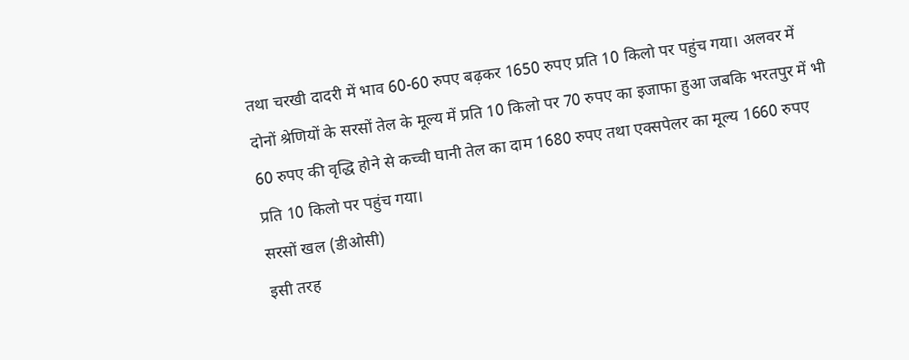तथा चरखी दादरी में भाव 60-60 रुपए बढ़कर 1650 रुपए प्रति 10 किलो पर पहुंच गया। अलवर में दोनों श्रेणियों के सरसों तेल के मूल्य में प्रति 10 किलो पर 70 रुपए का इजाफा हुआ जबकि भरतपुर में भी 60 रुपए की वृद्धि होने से कच्ची घानी तेल का दाम 1680 रुपए तथा एक्सपेलर का मूल्य 1660 रुपए प्रति 10 किलो पर पहुंच गया।
सरसों खल (डीओसी)
इसी तरह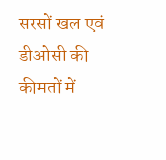सरसों खल एवं डीओसी की कीमतों में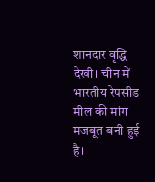शानदार वृद्धि देखी। चीन में भारतीय रेपसीड मील की मांग मजबूत बनी हुई है।